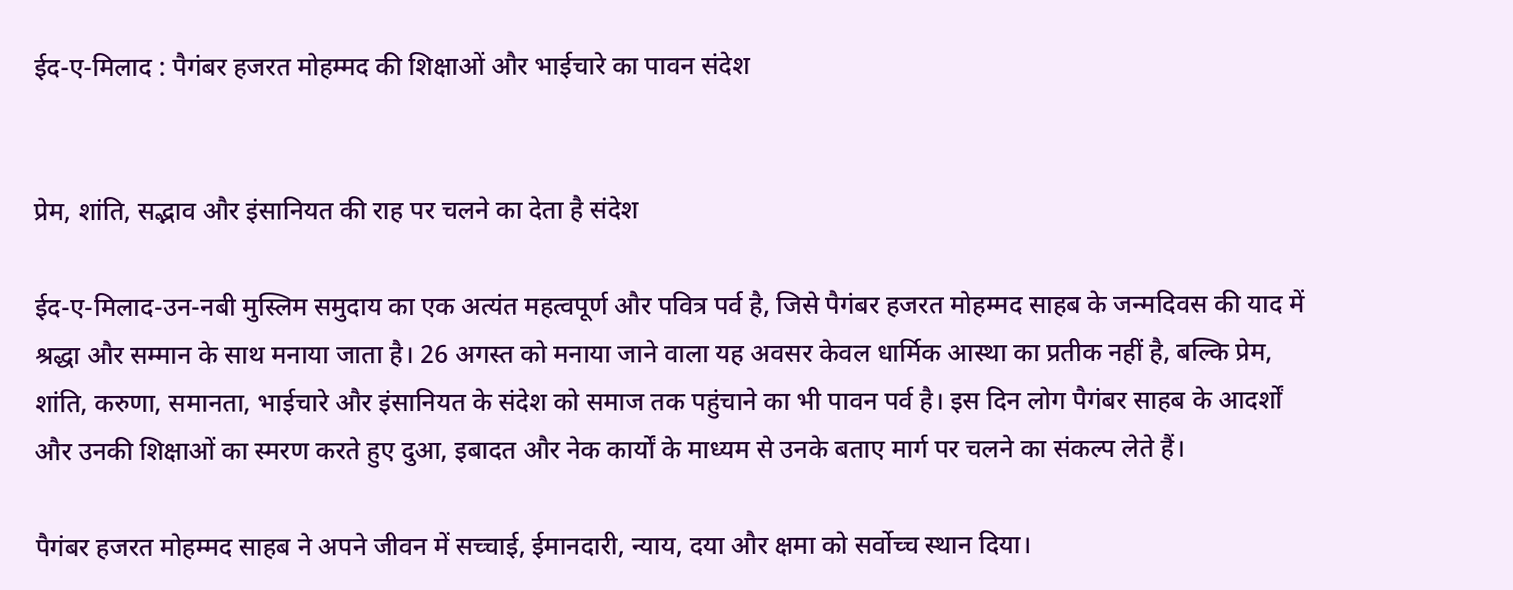ईद-ए-मिलाद : पैगंबर हजरत मोहम्मद की शिक्षाओं और भाईचारे का पावन संदेश


प्रेम, शांति, सद्भाव और इंसानियत की राह पर चलने का देता है संदेश

ईद-ए-मिलाद-उन-नबी मुस्लिम समुदाय का एक अत्यंत महत्वपूर्ण और पवित्र पर्व है, जिसे पैगंबर हजरत मोहम्मद साहब के जन्मदिवस की याद में श्रद्धा और सम्मान के साथ मनाया जाता है। 26 अगस्त को मनाया जाने वाला यह अवसर केवल धार्मिक आस्था का प्रतीक नहीं है, बल्कि प्रेम, शांति, करुणा, समानता, भाईचारे और इंसानियत के संदेश को समाज तक पहुंचाने का भी पावन पर्व है। इस दिन लोग पैगंबर साहब के आदर्शों और उनकी शिक्षाओं का स्मरण करते हुए दुआ, इबादत और नेक कार्यों के माध्यम से उनके बताए मार्ग पर चलने का संकल्प लेते हैं।

पैगंबर हजरत मोहम्मद साहब ने अपने जीवन में सच्चाई, ईमानदारी, न्याय, दया और क्षमा को सर्वोच्च स्थान दिया।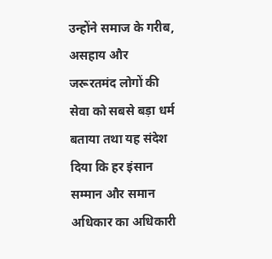उन्होंने समाज के गरीब, असहाय और जरूरतमंद लोगों की सेवा को सबसे बड़ा धर्म बताया तथा यह संदेश दिया कि हर इंसान सम्मान और समान अधिकार का अधिकारी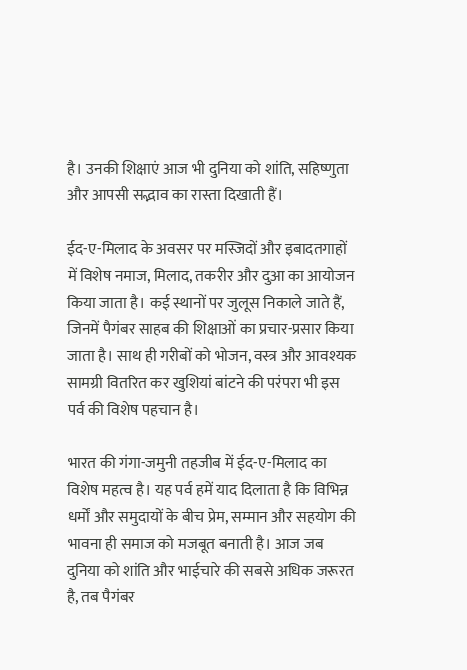है। उनकी शिक्षाएं आज भी दुनिया को शांति, सहिष्णुता और आपसी सद्भाव का रास्ता दिखाती हैं।

ईद-ए-मिलाद के अवसर पर मस्जिदों और इबादतगाहों में विशेष नमाज, मिलाद, तकरीर और दुआ का आयोजन किया जाता है। कई स्थानों पर जुलूस निकाले जाते हैं, जिनमें पैगंबर साहब की शिक्षाओं का प्रचार-प्रसार किया जाता है। साथ ही गरीबों को भोजन, वस्त्र और आवश्यक सामग्री वितरित कर खुशियां बांटने की परंपरा भी इस पर्व की विशेष पहचान है।

भारत की गंगा-जमुनी तहजीब में ईद-ए-मिलाद का विशेष महत्व है। यह पर्व हमें याद दिलाता है कि विभिन्न धर्मों और समुदायों के बीच प्रेम, सम्मान और सहयोग की भावना ही समाज को मजबूत बनाती है। आज जब दुनिया को शांति और भाईचारे की सबसे अधिक जरूरत है, तब पैगंबर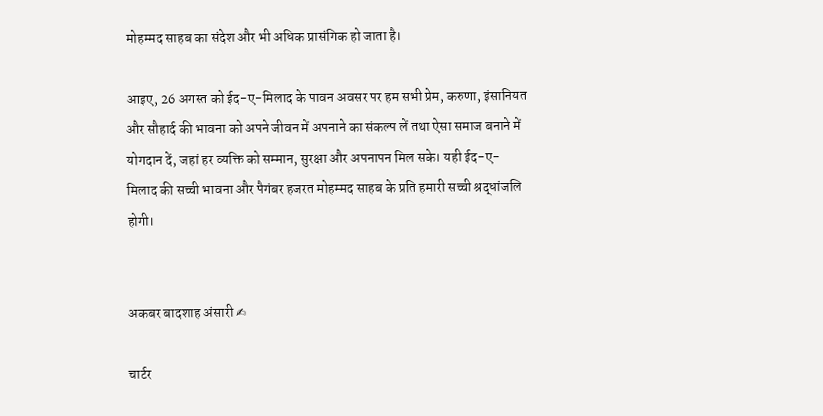मोहम्मद साहब का संदेश और भी अधिक प्रासंगिक हो जाता है।

आइए, 26 अगस्त को ईद-ए-मिलाद के पावन अवसर पर हम सभी प्रेम, करुणा, इंसानियत और सौहार्द की भावना को अपने जीवन में अपनाने का संकल्प लें तथा ऐसा समाज बनाने में योगदान दें, जहां हर व्यक्ति को सम्मान, सुरक्षा और अपनापन मिल सके। यही ईद-ए-मिलाद की सच्ची भावना और पैगंबर हजरत मोहम्मद साहब के प्रति हमारी सच्ची श्रद्धांजलि होगी।


अकबर बादशाह अंसारी ✍

चार्टर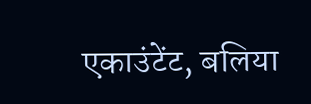एकाउंटेंट, बलिया